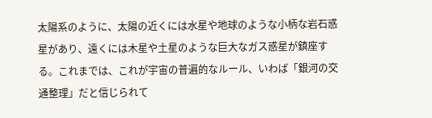太陽系のように、太陽の近くには水星や地球のような小柄な岩石惑星があり、遠くには木星や土星のような巨大なガス惑星が鎮座する。これまでは、これが宇宙の普遍的なルール、いわば「銀河の交通整理」だと信じられて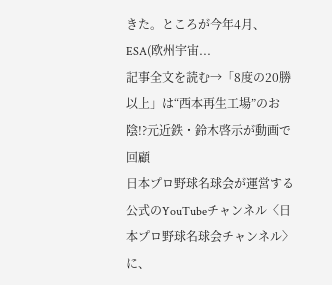きた。ところが今年4月、ESA(欧州宇宙...
記事全文を読む→「8度の20勝以上」は“西本再生工場”のお陰!?元近鉄・鈴木啓示が動画で回顧
日本プロ野球名球会が運営する公式のYouTubeチャンネル〈日本プロ野球名球会チャンネル〉に、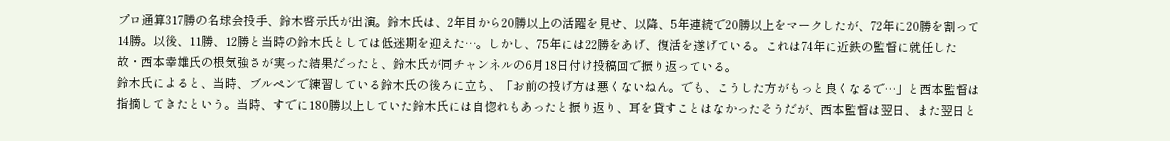プロ通算317勝の名球会投手、鈴木啓示氏が出演。鈴木氏は、2年目から20勝以上の活躍を見せ、以降、5年連続で20勝以上をマークしたが、72年に20勝を割って14勝。以後、11勝、12勝と当時の鈴木氏としては低迷期を迎えた…。しかし、75年には22勝をあげ、復活を遂げている。これは74年に近鉄の監督に就任した故・西本幸雄氏の根気強さが実った結果だったと、鈴木氏が同チャンネルの6月18日付け投稿回で振り返っている。
鈴木氏によると、当時、ブルペンで練習している鈴木氏の後ろに立ち、「お前の投げ方は悪くないねん。でも、こうした方がもっと良くなるで…」と西本監督は指摘してきたという。当時、すでに180勝以上していた鈴木氏には自惚れもあったと振り返り、耳を貸すことはなかったそうだが、西本監督は翌日、また翌日と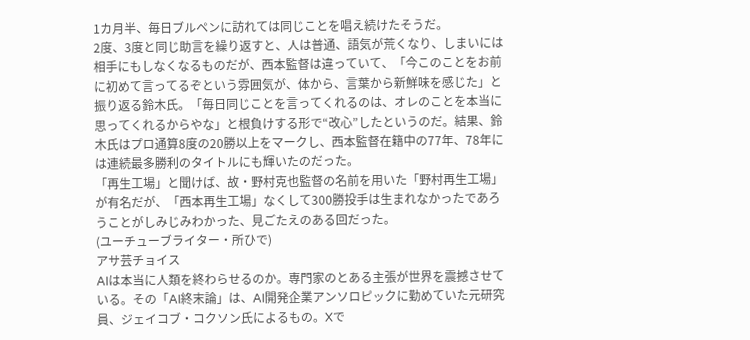1カ月半、毎日ブルペンに訪れては同じことを唱え続けたそうだ。
2度、3度と同じ助言を繰り返すと、人は普通、語気が荒くなり、しまいには相手にもしなくなるものだが、西本監督は違っていて、「今このことをお前に初めて言ってるぞという雰囲気が、体から、言葉から新鮮味を感じた」と振り返る鈴木氏。「毎日同じことを言ってくれるのは、オレのことを本当に思ってくれるからやな」と根負けする形で“改心”したというのだ。結果、鈴木氏はプロ通算8度の20勝以上をマークし、西本監督在籍中の77年、78年には連続最多勝利のタイトルにも輝いたのだった。
「再生工場」と聞けば、故・野村克也監督の名前を用いた「野村再生工場」が有名だが、「西本再生工場」なくして300勝投手は生まれなかったであろうことがしみじみわかった、見ごたえのある回だった。
(ユーチューブライター・所ひで)
アサ芸チョイス
AIは本当に人類を終わらせるのか。専門家のとある主張が世界を震撼させている。その「AI終末論」は、AI開発企業アンソロピックに勤めていた元研究員、ジェイコブ・コクソン氏によるもの。Xで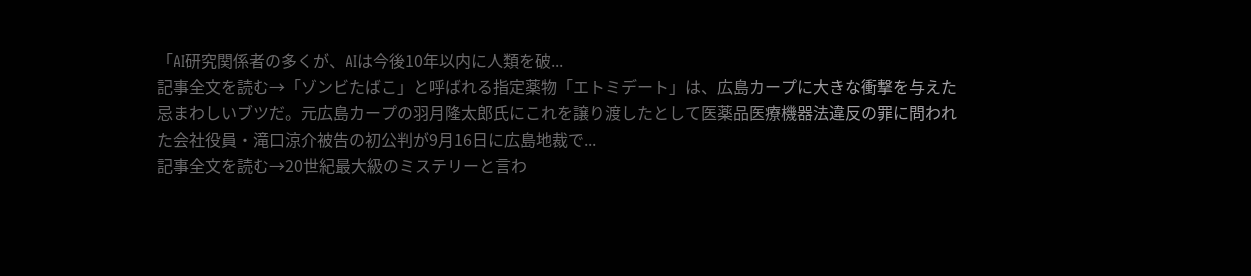「AI研究関係者の多くが、AIは今後10年以内に人類を破...
記事全文を読む→「ゾンビたばこ」と呼ばれる指定薬物「エトミデート」は、広島カープに大きな衝撃を与えた忌まわしいブツだ。元広島カープの羽月隆太郎氏にこれを譲り渡したとして医薬品医療機器法違反の罪に問われた会社役員・滝口涼介被告の初公判が9月16日に広島地裁で...
記事全文を読む→20世紀最大級のミステリーと言わ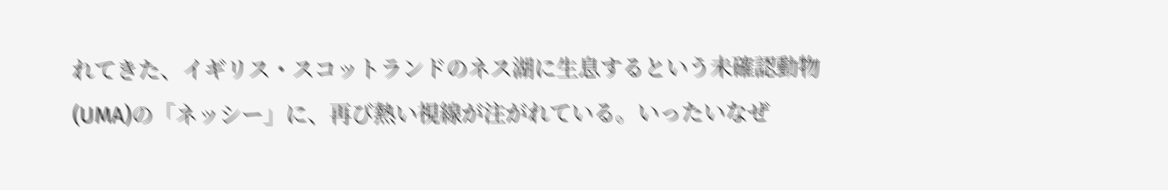れてきた、イギリス・スコットランドのネス湖に生息するという未確認動物(UMA)の「ネッシー」に、再び熱い視線が注がれている。いったいなぜ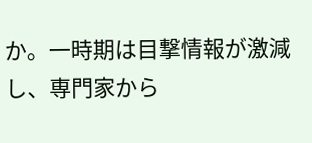か。一時期は目撃情報が激減し、専門家から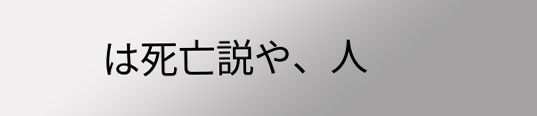は死亡説や、人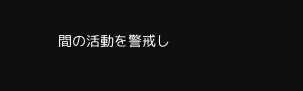間の活動を警戒し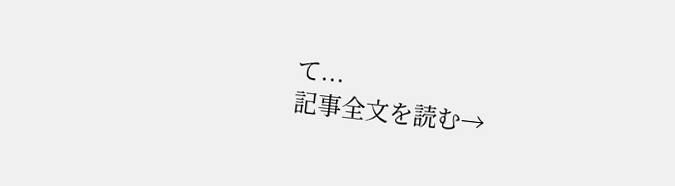て...
記事全文を読む→